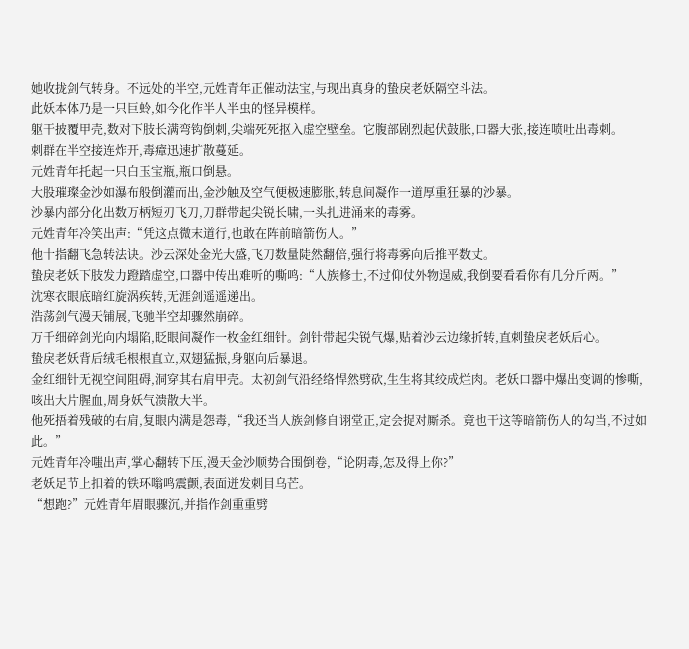她收拢剑气转身。不远处的半空,元姓青年正催动法宝,与现出真身的蛰戾老妖隔空斗法。
此妖本体乃是一只巨蛉,如今化作半人半虫的怪异模样。
躯干披覆甲壳,数对下肢长满弯钩倒刺,尖端死死抠入虚空壁垒。它腹部剧烈起伏鼓胀,口器大张,接连喷吐出毒刺。
刺群在半空接连炸开,毒瘴迅速扩散蔓延。
元姓青年托起一只白玉宝瓶,瓶口倒悬。
大股璀璨金沙如瀑布般倒灌而出,金沙触及空气便极速膨胀,转息间凝作一道厚重狂暴的沙暴。
沙暴内部分化出数万柄短刃飞刀,刀群带起尖锐长啸,一头扎进涌来的毒雾。
元姓青年冷笑出声:“凭这点微末道行,也敢在阵前暗箭伤人。”
他十指翻飞急转法诀。沙云深处金光大盛,飞刀数量陡然翻倍,强行将毒雾向后推平数丈。
蛰戾老妖下肢发力蹬踏虚空,口器中传出难听的嘶鸣:“人族修士,不过仰仗外物逞威,我倒要看看你有几分斤两。”
沈寒衣眼底暗红旋涡疾转,无涯剑遥遥递出。
浩荡剑气漫天铺展,飞驰半空却骤然崩碎。
万千细碎剑光向内塌陷,眨眼间凝作一枚金红细针。剑针带起尖锐气爆,贴着沙云边缘折转,直刺蛰戾老妖后心。
蛰戾老妖背后绒毛根根直立,双翅猛振,身躯向后暴退。
金红细针无视空间阻碍,洞穿其右肩甲壳。太初剑气沿经络悍然劈砍,生生将其绞成烂肉。老妖口器中爆出变调的惨嘶,咳出大片腥血,周身妖气溃散大半。
他死捂着残破的右肩,复眼内满是怨毒,“我还当人族剑修自诩堂正,定会捉对厮杀。竟也干这等暗箭伤人的勾当,不过如此。”
元姓青年冷嗤出声,掌心翻转下压,漫天金沙顺势合围倒卷,“论阴毒,怎及得上你?”
老妖足节上扣着的铁环嗡鸣震颤,表面迸发刺目乌芒。
“想跑?”元姓青年眉眼骤沉,并指作剑重重劈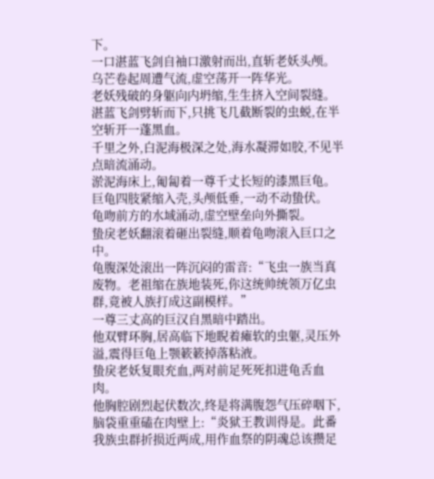下。
一口湛蓝飞剑自袖口激射而出,直斩老妖头颅。
乌芒卷起周遭气流,虚空荡开一阵华光。
老妖残破的身躯向内坍缩,生生挤入空间裂缝。湛蓝飞剑劈斩而下,只挑飞几截断裂的虫蜕,在半空斩开一蓬黑血。
千里之外,白泥海极深之处,海水凝滞如胶,不见半点暗流涌动。
淤泥海床上,匍匐着一尊千丈长短的漆黑巨龟。
巨龟四肢紧缩入壳,头颅低垂,一动不动蛰伏。
龟吻前方的水域涌动,虚空壁垒向外撕裂。
蛰戾老妖翻滚着砸出裂缝,顺着龟吻滚入巨口之中。
龟腹深处滚出一阵沉闷的雷音:“飞虫一族当真废物。老祖缩在族地装死,你这统帅统领万亿虫群,竟被人族打成这副模样。”
一尊三丈高的巨汉自黑暗中踏出。
他双臂环胸,居高临下地睨着瘫软的虫躯,灵压外溢,震得巨龟上颚簌簌掉落粘液。
蛰戾老妖复眼充血,两对前足死死扣进龟舌血肉。
他胸腔剧烈起伏数次,终是将满腹怨气压碎咽下,脑袋重重磕在肉壁上:“炎狱王教训得是。此番我族虫群折损近两成,用作血祭的阴魂总该攒足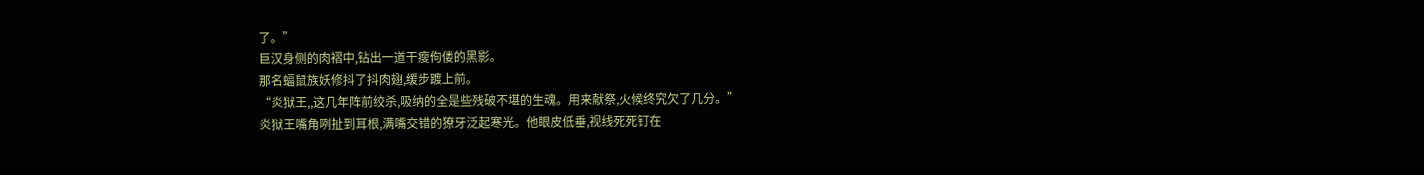了。”
巨汉身侧的肉褶中,钻出一道干瘦佝偻的黑影。
那名蝠鼠族妖修抖了抖肉翅,缓步踱上前。
“炎狱王,,这几年阵前绞杀,吸纳的全是些残破不堪的生魂。用来献祭,火候终究欠了几分。”
炎狱王嘴角咧扯到耳根,满嘴交错的獠牙泛起寒光。他眼皮低垂,视线死死钉在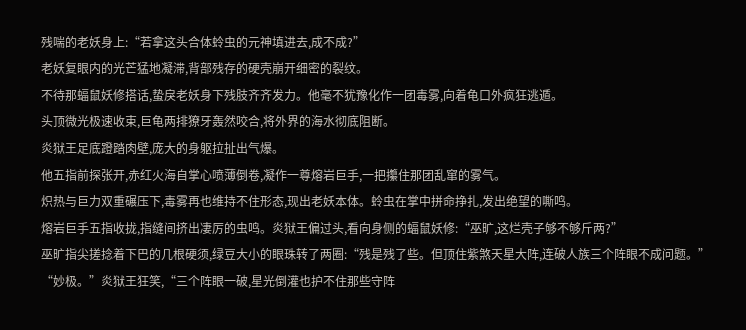残喘的老妖身上:“若拿这头合体蛉虫的元神填进去,成不成?”
老妖复眼内的光芒猛地凝滞,背部残存的硬壳崩开细密的裂纹。
不待那蝠鼠妖修搭话,蛰戾老妖身下残肢齐齐发力。他毫不犹豫化作一团毒雾,向着龟口外疯狂逃遁。
头顶微光极速收束,巨龟两排獠牙轰然咬合,将外界的海水彻底阻断。
炎狱王足底蹬踏肉壁,庞大的身躯拉扯出气爆。
他五指前探张开,赤红火海自掌心喷薄倒卷,凝作一尊熔岩巨手,一把攥住那团乱窜的雾气。
炽热与巨力双重碾压下,毒雾再也维持不住形态,现出老妖本体。蛉虫在掌中拼命挣扎,发出绝望的嘶鸣。
熔岩巨手五指收拢,指缝间挤出凄厉的虫鸣。炎狱王偏过头,看向身侧的蝠鼠妖修:“巫旷,这烂壳子够不够斤两?”
巫旷指尖搓捻着下巴的几根硬须,绿豆大小的眼珠转了两圈:“残是残了些。但顶住紫煞天星大阵,连破人族三个阵眼不成问题。”
“妙极。”炎狱王狂笑,“三个阵眼一破,星光倒灌也护不住那些守阵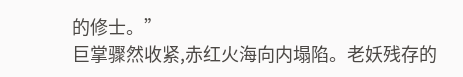的修士。”
巨掌骤然收紧,赤红火海向内塌陷。老妖残存的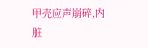甲壳应声崩碎,内脏